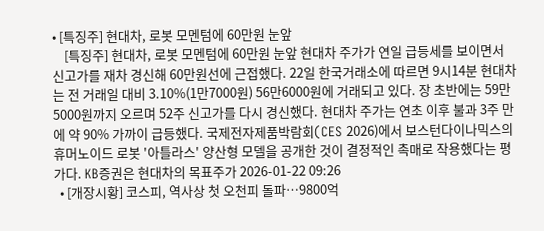• [특징주] 현대차, 로봇 모멘텀에 60만원 눈앞
    [특징주] 현대차, 로봇 모멘텀에 60만원 눈앞 현대차 주가가 연일 급등세를 보이면서 신고가를 재차 경신해 60만원선에 근접했다. 22일 한국거래소에 따르면 9시14분 현대차는 전 거래일 대비 3.10%(1만7000원) 56만6000원에 거래되고 있다. 장 초반에는 59만5000원까지 오르며 52주 신고가를 다시 경신했다. 현대차 주가는 연초 이후 불과 3주 만에 약 90% 가까이 급등했다. 국제전자제품박람회(CES 2026)에서 보스턴다이나믹스의 휴머노이드 로봇 '아틀라스' 양산형 모델을 공개한 것이 결정적인 촉매로 작용했다는 평가다. KB증권은 현대차의 목표주가 2026-01-22 09:26
  • [개장시황] 코스피, 역사상 첫 오천피 돌파…9800억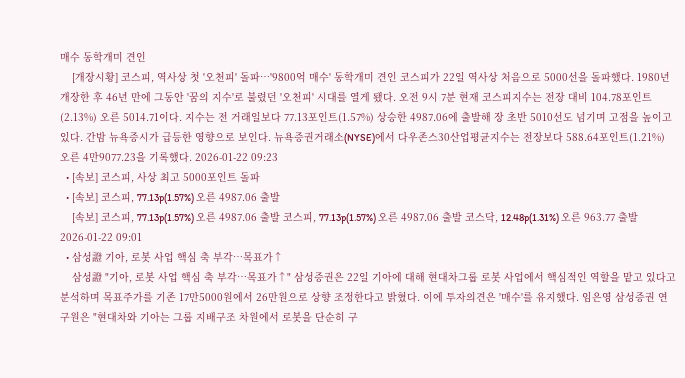매수 동학개미 견인
    [개장시황] 코스피, 역사상 첫 '오천피' 돌파…'9800억 매수' 동학개미 견인 코스피가 22일 역사상 처음으로 5000선을 돌파했다. 1980년 개장한 후 46년 만에 그동안 '꿈의 지수'로 불렸던 '오천피' 시대를 열게 됐다. 오전 9시 7분 현재 코스피지수는 전장 대비 104.78포인트(2.13%) 오른 5014.71이다. 지수는 전 거래일보다 77.13포인트(1.57%) 상승한 4987.06에 출발해 장 초반 5010선도 넘기며 고점을 높이고 있다. 간밤 뉴욕증시가 급등한 영향으로 보인다. 뉴욕증권거래소(NYSE)에서 다우존스30산업평균지수는 전장보다 588.64포인트(1.21%) 오른 4만9077.23을 기록했다. 2026-01-22 09:23
  • [속보] 코스피, 사상 최고 5000포인트 돌파
  • [속보] 코스피, 77.13p(1.57%) 오른 4987.06 출발
    [속보] 코스피, 77.13p(1.57%) 오른 4987.06 출발 코스피, 77.13p(1.57%) 오른 4987.06 출발 코스닥, 12.48p(1.31%) 오른 963.77 출발 2026-01-22 09:01
  • 삼성證 기아, 로봇 사업 핵심 축 부각…목표가↑
    삼성證 "기아, 로봇 사업 핵심 축 부각…목표가↑" 삼성증권은 22일 기아에 대해 현대차그룹 로봇 사업에서 핵심적인 역할을 맡고 있다고 분석하며 목표주가를 기존 17만5000원에서 26만원으로 상향 조정한다고 밝혔다. 이에 투자의견은 '매수'를 유지했다. 임은영 삼성증권 연구원은 "현대차와 기아는 그룹 지배구조 차원에서 로봇을 단순히 구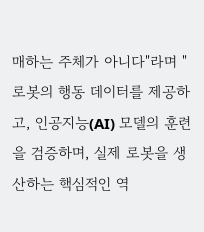매하는 주체가 아니다"라며 "로봇의 행동 데이터를 제공하고, 인공지능(AI) 모델의 훈련을 검증하며, 실제 로봇을 생산하는 핵심적인 역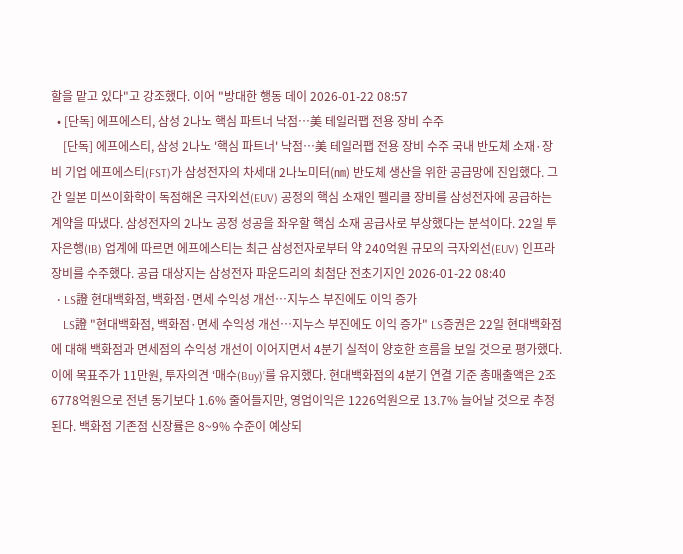할을 맡고 있다"고 강조했다. 이어 "방대한 행동 데이 2026-01-22 08:57
  • [단독] 에프에스티, 삼성 2나노 핵심 파트너 낙점…美 테일러팹 전용 장비 수주
    [단독] 에프에스티, 삼성 2나노 '핵심 파트너' 낙점…美 테일러팹 전용 장비 수주 국내 반도체 소재·장비 기업 에프에스티(FST)가 삼성전자의 차세대 2나노미터(㎚) 반도체 생산을 위한 공급망에 진입했다. 그간 일본 미쓰이화학이 독점해온 극자외선(EUV) 공정의 핵심 소재인 펠리클 장비를 삼성전자에 공급하는 계약을 따냈다. 삼성전자의 2나노 공정 성공을 좌우할 핵심 소재 공급사로 부상했다는 분석이다. 22일 투자은행(IB) 업계에 따르면 에프에스티는 최근 삼성전자로부터 약 240억원 규모의 극자외선(EUV) 인프라 장비를 수주했다. 공급 대상지는 삼성전자 파운드리의 최첨단 전초기지인 2026-01-22 08:40
  • LS證 현대백화점, 백화점·면세 수익성 개선…지누스 부진에도 이익 증가
    LS證 "현대백화점, 백화점·면세 수익성 개선…지누스 부진에도 이익 증가" LS증권은 22일 현대백화점에 대해 백화점과 면세점의 수익성 개선이 이어지면서 4분기 실적이 양호한 흐름을 보일 것으로 평가했다. 이에 목표주가 11만원, 투자의견 ‘매수(Buy)’를 유지했다. 현대백화점의 4분기 연결 기준 총매출액은 2조6778억원으로 전년 동기보다 1.6% 줄어들지만, 영업이익은 1226억원으로 13.7% 늘어날 것으로 추정된다. 백화점 기존점 신장률은 8~9% 수준이 예상되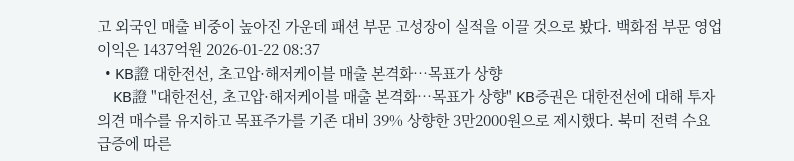고 외국인 매출 비중이 높아진 가운데 패션 부문 고성장이 실적을 이끌 것으로 봤다. 백화점 부문 영업이익은 1437억원 2026-01-22 08:37
  • KB證 대한전선, 초고압·해저케이블 매출 본격화…목표가 상향
    KB證 "대한전선, 초고압·해저케이블 매출 본격화…목표가 상향" KB증권은 대한전선에 대해 투자의견 매수를 유지하고 목표주가를 기존 대비 39% 상향한 3만2000원으로 제시했다. 북미 전력 수요 급증에 따른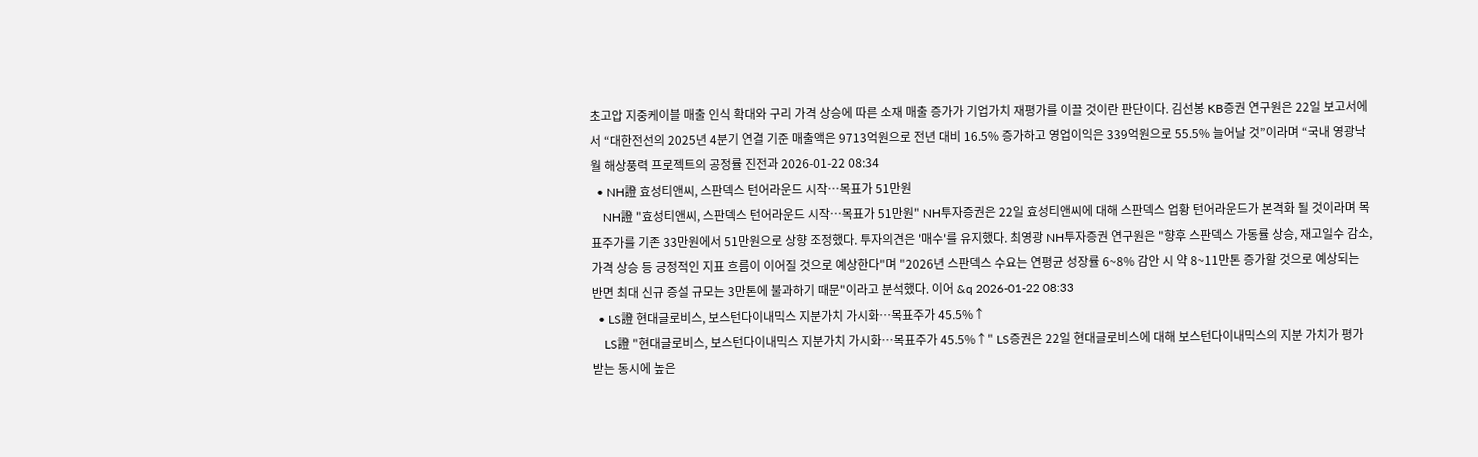초고압 지중케이블 매출 인식 확대와 구리 가격 상승에 따른 소재 매출 증가가 기업가치 재평가를 이끌 것이란 판단이다. 김선봉 KB증권 연구원은 22일 보고서에서 “대한전선의 2025년 4분기 연결 기준 매출액은 9713억원으로 전년 대비 16.5% 증가하고 영업이익은 339억원으로 55.5% 늘어날 것”이라며 “국내 영광낙월 해상풍력 프로젝트의 공정률 진전과 2026-01-22 08:34
  • NH證 효성티앤씨, 스판덱스 턴어라운드 시작…목표가 51만원
    NH證 "효성티앤씨, 스판덱스 턴어라운드 시작…목표가 51만원" NH투자증권은 22일 효성티앤씨에 대해 스판덱스 업황 턴어라운드가 본격화 될 것이라며 목표주가를 기존 33만원에서 51만원으로 상향 조정했다. 투자의견은 '매수'를 유지했다. 최영광 NH투자증권 연구원은 "향후 스판덱스 가동률 상승, 재고일수 감소, 가격 상승 등 긍정적인 지표 흐름이 이어질 것으로 예상한다"며 "2026년 스판덱스 수요는 연평균 성장률 6~8% 감안 시 약 8~11만톤 증가할 것으로 예상되는 반면 최대 신규 증설 규모는 3만톤에 불과하기 때문"이라고 분석했다. 이어 &q 2026-01-22 08:33
  • LS證 현대글로비스, 보스턴다이내믹스 지분가치 가시화…목표주가 45.5%↑
    LS證 "현대글로비스, 보스턴다이내믹스 지분가치 가시화…목표주가 45.5%↑" LS증권은 22일 현대글로비스에 대해 보스턴다이내믹스의 지분 가치가 평가 받는 동시에 높은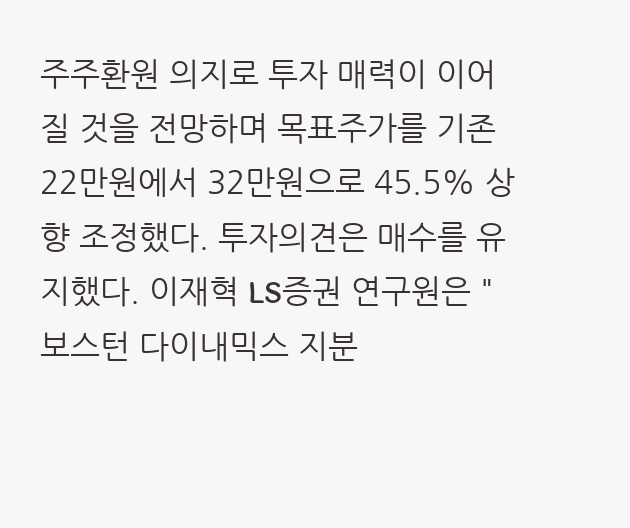주주환원 의지로 투자 매력이 이어질 것을 전망하며 목표주가를 기존 22만원에서 32만원으로 45.5% 상향 조정했다. 투자의견은 매수를 유지했다. 이재혁 LS증권 연구원은 "보스턴 다이내믹스 지분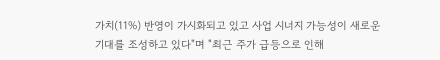가치(11%) 반영이 가시화되고 있고 사업 시너지 가능성이 새로운 기대를 조성하고 있다"며 "최근 주가 급등으로 인해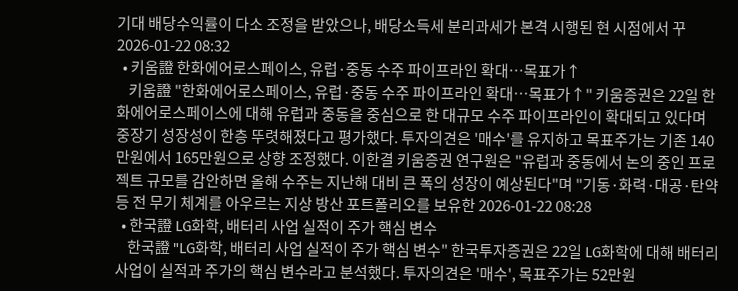기대 배당수익률이 다소 조정을 받았으나, 배당소득세 분리과세가 본격 시행된 현 시점에서 꾸 2026-01-22 08:32
  • 키움證 한화에어로스페이스, 유럽·중동 수주 파이프라인 확대…목표가↑
    키움證 "한화에어로스페이스, 유럽·중동 수주 파이프라인 확대…목표가↑" 키움증권은 22일 한화에어로스페이스에 대해 유럽과 중동을 중심으로 한 대규모 수주 파이프라인이 확대되고 있다며 중장기 성장성이 한층 뚜렷해졌다고 평가했다. 투자의견은 '매수'를 유지하고 목표주가는 기존 140만원에서 165만원으로 상향 조정했다. 이한결 키움증권 연구원은 "유럽과 중동에서 논의 중인 프로젝트 규모를 감안하면 올해 수주는 지난해 대비 큰 폭의 성장이 예상된다"며 "기동·화력·대공·탄약 등 전 무기 체계를 아우르는 지상 방산 포트폴리오를 보유한 2026-01-22 08:28
  • 한국證 LG화학, 배터리 사업 실적이 주가 핵심 변수
    한국證 "LG화학, 배터리 사업 실적이 주가 핵심 변수" 한국투자증권은 22일 LG화학에 대해 배터리 사업이 실적과 주가의 핵심 변수라고 분석했다. 투자의견은 '매수', 목표주가는 52만원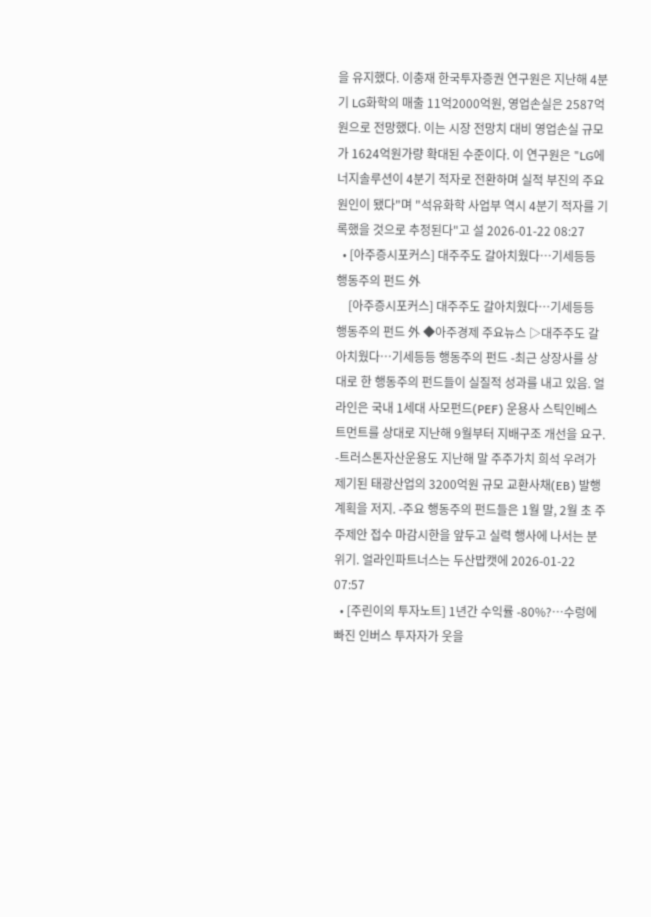을 유지했다. 이충재 한국투자증권 연구원은 지난해 4분기 LG화학의 매출 11억2000억원, 영업손실은 2587억원으로 전망했다. 이는 시장 전망치 대비 영업손실 규모가 1624억원가량 확대된 수준이다. 이 연구원은 "LG에너지솔루션이 4분기 적자로 전환하며 실적 부진의 주요 원인이 됐다"며 "석유화학 사업부 역시 4분기 적자를 기록했을 것으로 추정된다"고 설 2026-01-22 08:27
  • [아주증시포커스] 대주주도 갈아치웠다…기세등등 행동주의 펀드 外
    [아주증시포커스] 대주주도 갈아치웠다…기세등등 행동주의 펀드 外 ◆아주경제 주요뉴스 ▷대주주도 갈아치웠다…기세등등 행동주의 펀드 -최근 상장사를 상대로 한 행동주의 펀드들이 실질적 성과를 내고 있음. 얼라인은 국내 1세대 사모펀드(PEF) 운용사 스틱인베스트먼트를 상대로 지난해 9월부터 지배구조 개선을 요구. -트러스톤자산운용도 지난해 말 주주가치 희석 우려가 제기된 태광산업의 3200억원 규모 교환사채(EB) 발행 계획을 저지. -주요 행동주의 펀드들은 1월 말, 2월 초 주주제안 접수 마감시한을 앞두고 실력 행사에 나서는 분위기. 얼라인파트너스는 두산밥캣에 2026-01-22 07:57
  • [주린이의 투자노트] 1년간 수익률 -80%?…수렁에 빠진 인버스 투자자가 웃을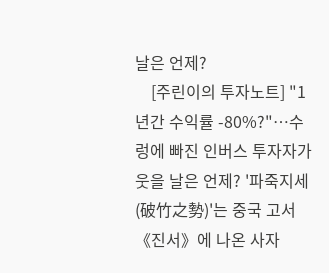날은 언제?
    [주린이의 투자노트] "1년간 수익률 -80%?"…수렁에 빠진 인버스 투자자가 웃을 날은 언제? '파죽지세(破竹之勢)'는 중국 고서 《진서》에 나온 사자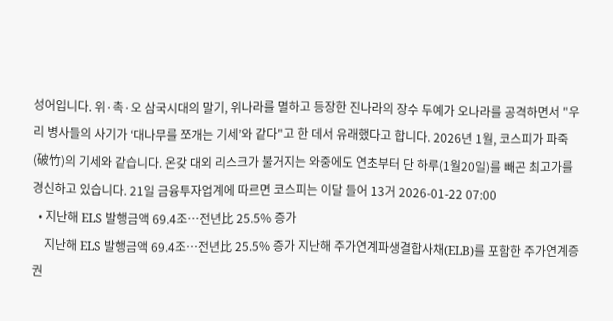성어입니다. 위·촉·오 삼국시대의 말기, 위나라를 멸하고 등장한 진나라의 장수 두예가 오나라를 공격하면서 "우리 병사들의 사기가 ‘대나무를 쪼개는 기세’와 같다"고 한 데서 유래했다고 합니다. 2026년 1월, 코스피가 파죽(破竹)의 기세와 같습니다. 온갖 대외 리스크가 불거지는 와중에도 연초부터 단 하루(1월20일)를 빼곤 최고가를 경신하고 있습니다. 21일 금융투자업계에 따르면 코스피는 이달 들어 13거 2026-01-22 07:00
  • 지난해 ELS 발행금액 69.4조…전년比 25.5% 증가
    지난해 ELS 발행금액 69.4조…전년比 25.5% 증가 지난해 주가연계파생결합사채(ELB)를 포함한 주가연계증권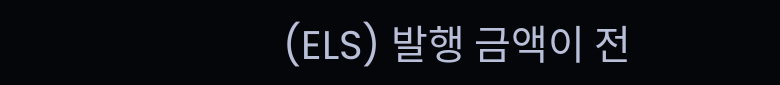(ELS) 발행 금액이 전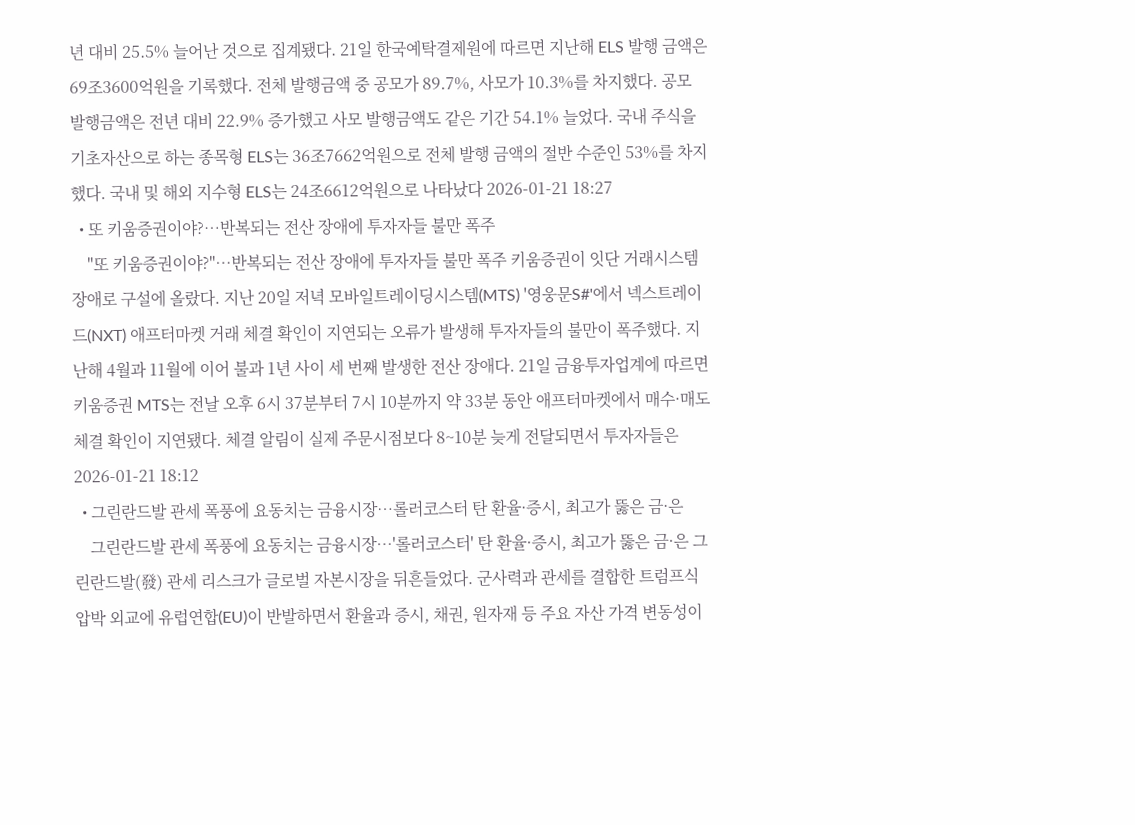년 대비 25.5% 늘어난 것으로 집계됐다. 21일 한국예탁결제원에 따르면 지난해 ELS 발행 금액은 69조3600억원을 기록했다. 전체 발행금액 중 공모가 89.7%, 사모가 10.3%를 차지했다. 공모 발행금액은 전년 대비 22.9% 증가했고 사모 발행금액도 같은 기간 54.1% 늘었다. 국내 주식을 기초자산으로 하는 종목형 ELS는 36조7662억원으로 전체 발행 금액의 절반 수준인 53%를 차지했다. 국내 및 해외 지수형 ELS는 24조6612억원으로 나타났다 2026-01-21 18:27
  • 또 키움증권이야?…반복되는 전산 장애에 투자자들 불만 폭주
    "또 키움증권이야?"…반복되는 전산 장애에 투자자들 불만 폭주 키움증권이 잇단 거래시스템 장애로 구설에 올랐다. 지난 20일 저녁 모바일트레이딩시스템(MTS) '영웅문S#'에서 넥스트레이드(NXT) 애프터마켓 거래 체결 확인이 지연되는 오류가 발생해 투자자들의 불만이 폭주했다. 지난해 4월과 11월에 이어 불과 1년 사이 세 번째 발생한 전산 장애다. 21일 금융투자업계에 따르면 키움증권 MTS는 전날 오후 6시 37분부터 7시 10분까지 약 33분 동안 애프터마켓에서 매수·매도 체결 확인이 지연됐다. 체결 알림이 실제 주문시점보다 8~10분 늦게 전달되면서 투자자들은 2026-01-21 18:12
  • 그린란드발 관세 폭풍에 요동치는 금융시장…롤러코스터 탄 환율·증시, 최고가 뚫은 금·은
    그린란드발 관세 폭풍에 요동치는 금융시장…'롤러코스터' 탄 환율·증시, 최고가 뚫은 금·은 그린란드발(發) 관세 리스크가 글로벌 자본시장을 뒤흔들었다. 군사력과 관세를 결합한 트럼프식 압박 외교에 유럽연합(EU)이 반발하면서 환율과 증시, 채권, 원자재 등 주요 자산 가격 변동성이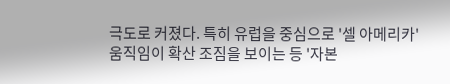극도로 커졌다. 특히 유럽을 중심으로 '셀 아메리카' 움직임이 확산 조짐을 보이는 등 '자본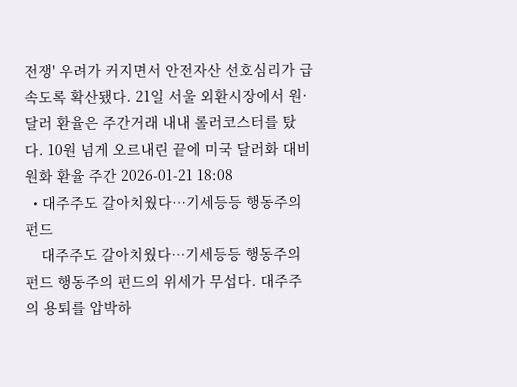전쟁' 우려가 커지면서 안전자산 선호심리가 급속도록 확산됐다. 21일 서울 외환시장에서 원·달러 환율은 주간거래 내내 롤러코스터를 탔다. 10원 넘게 오르내린 끝에 미국 달러화 대비 원화 환율 주간 2026-01-21 18:08
  • 대주주도 갈아치웠다…기세등등 행동주의 펀드
    대주주도 갈아치웠다…기세등등 행동주의 펀드 행동주의 펀드의 위세가 무섭다. 대주주의 용퇴를 압박하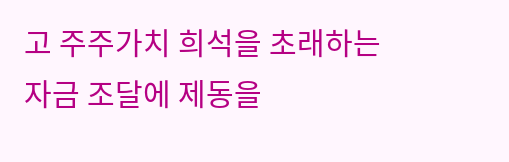고 주주가치 희석을 초래하는 자금 조달에 제동을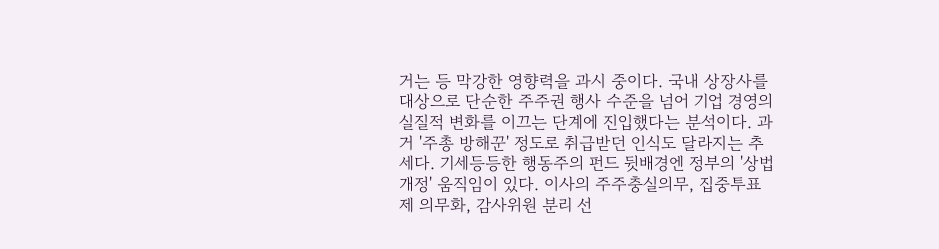거는 등 막강한 영향력을 과시 중이다. 국내 상장사를 대상으로 단순한 주주권 행사 수준을 넘어 기업 경영의 실질적 변화를 이끄는 단계에 진입했다는 분석이다. 과거 '주총 방해꾼' 정도로 취급받던 인식도 달라지는 추세다. 기세등등한 행동주의 펀드 뒷배경엔 정부의 '상법 개정' 움직임이 있다. 이사의 주주충실의무, 집중투표제 의무화, 감사위원 분리 선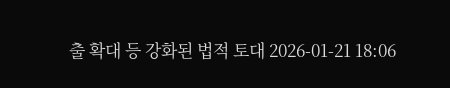출 확대 등 강화된 법적 토대 2026-01-21 18:06